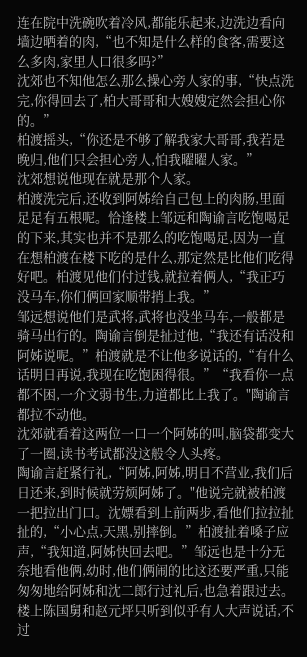连在院中洗碗吹着冷风,都能乐起来,边洗边看向墙边晒着的肉,“也不知是什么样的食客,需要这么多肉,家里人口很多吗?”
沈郊也不知他怎么那么操心旁人家的事,“快点洗完,你得回去了,柏大哥哥和大嫂嫂定然会担心你的。”
柏渡摇头,“你还是不够了解我家大哥哥,我若是晚归,他们只会担心旁人,怕我曜曜人家。”
沈郊想说他现在就是那个人家。
柏渡洗完后,还收到阿姊给自己包上的肉肠,里面足足有五根呢。恰逢楼上邹远和陶谕言吃饱喝足的下来,其实也并不是那么的吃饱喝足,因为一直在想柏渡在楼下吃的是什么,那定然是比他们吃得好吧。柏渡见他们付过钱,就拉着俩人,“我正巧没马车,你们俩回家顺带捎上我。”
邹远想说他们是武将,武将也没坐马车,一般都是骑马出行的。陶谕言倒是扯过他,“我还有话没和阿姊说呢。”柏渡就是不让他多说话的,“有什么话明日再说,我现在吃饱困得很。”“我看你一点都不困,一介文弱书生,力道都比上我了。"陶谕言都拉不动他。
沈郊就看着这两位一口一个阿姊的叫,脑袋都变大了一圈,读书考试都没这般令人头疼。
陶谕言赶紧行礼,“阿姊,阿姊,明日不营业,我们后日还来,到时候就劳烦阿姊了。"他说完就被柏渡一把拉出门口。沈嫖看到上前两步,看他们拉拉扯扯的,“小心点,天黑,别摔倒。”柏渡扯着嗓子应声,“我知道,阿姊快回去吧。”邹远也是十分无奈地看他俩,幼时,他们俩闹的比这还要严重,只能匆匆地给阿姊和沈二郎行过礼后,也急着跟过去。楼上陈国舅和赵元坪只听到似乎有人大声说话,不过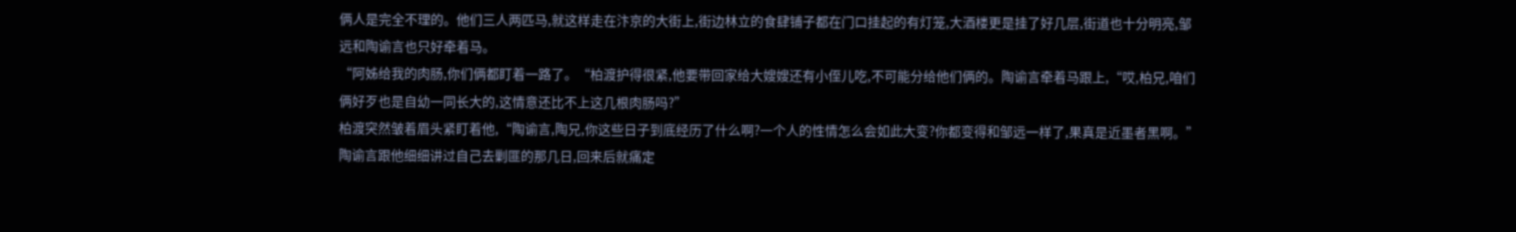俩人是完全不理的。他们三人两匹马,就这样走在汴京的大街上,街边林立的食肆铺子都在门口挂起的有灯笼,大酒楼更是挂了好几层,街道也十分明亮,邹远和陶谕言也只好牵着马。
“阿姊给我的肉肠,你们俩都盯着一路了。“柏渡护得很紧,他要带回家给大嫂嫂还有小侄儿吃,不可能分给他们俩的。陶谕言牵着马跟上,“哎,柏兄,咱们俩好歹也是自幼一同长大的,这情意还比不上这几根肉肠吗?”
柏渡突然皱着眉头紧盯着他,“陶谕言,陶兄,你这些日子到底经历了什么啊?一个人的性情怎么会如此大变?你都变得和邹远一样了,果真是近墨者黑啊。”
陶谕言跟他细细讲过自己去剿匪的那几日,回来后就痛定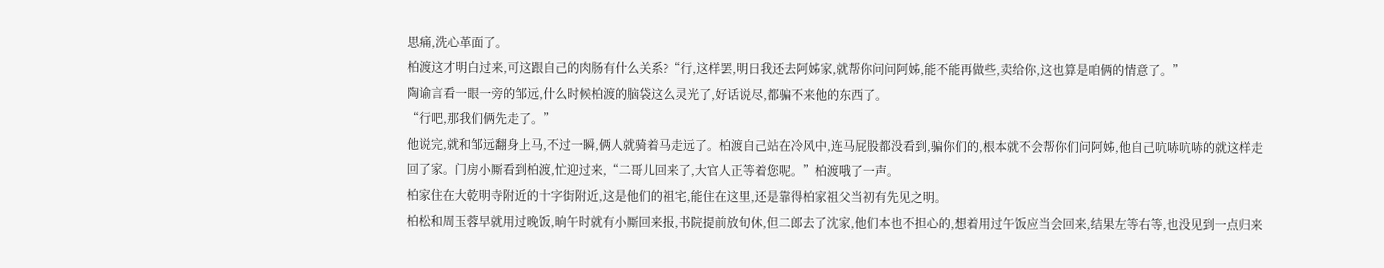思痛,洗心革面了。
柏渡这才明白过来,可这跟自己的肉肠有什么关系?“行,这样罢,明日我还去阿姊家,就帮你问问阿姊,能不能再做些,卖给你,这也算是咱俩的情意了。”
陶谕言看一眼一旁的邹远,什么时候柏渡的脑袋这么灵光了,好话说尽,都骗不来他的东西了。
“行吧,那我们俩先走了。”
他说完,就和邹远翻身上马,不过一瞬,俩人就骑着马走远了。柏渡自己站在冷风中,连马屁股都没看到,骗你们的,根本就不会帮你们问阿姊,他自己吭哧吭哧的就这样走回了家。门房小厮看到柏渡,忙迎过来,“二哥儿回来了,大官人正等着您呢。”柏渡哦了一声。
柏家住在大乾明寺附近的十字街附近,这是他们的祖宅,能住在这里,还是靠得柏家祖父当初有先见之明。
柏松和周玉蓉早就用过晚饭,晌午时就有小厮回来报,书院提前放旬休,但二郎去了沈家,他们本也不担心的,想着用过午饭应当会回来,结果左等右等,也没见到一点归来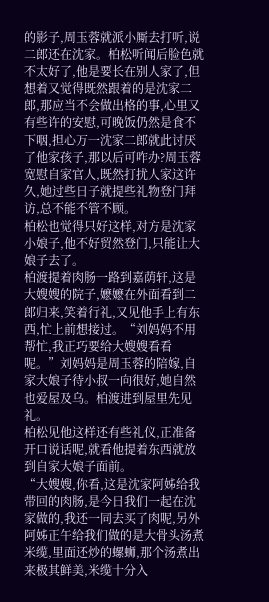的影子,周玉蓉就派小厮去打听,说二郎还在沈家。柏松听闻后脸色就不太好了,他是要长在别人家了,但想着又觉得既然跟着的是沈家二郎,那应当不会做出格的事,心里又有些许的安慰,可晚饭仍然是食不下咽,担心万一沈家二郎就此讨厌了他家孩子,那以后可咋办?周玉蓉宽慰自家官人,既然打扰人家这许久,她过些日子就提些礼物登门拜访,总不能不管不顾。
柏松也觉得只好这样,对方是沈家小娘子,他不好贸然登门,只能让大娘子去了。
柏渡提着肉肠一路到嘉荫轩,这是大嫂嫂的院子,嬷嬷在外面看到二郎归来,笑着行礼,又见他手上有东西,忙上前想接过。“刘妈妈不用帮忙,我正巧要给大嫂嫂看看呢。”刘妈妈是周玉蓉的陪嫁,自家大娘子待小叔一向很好,她自然也爱屋及乌。柏渡进到屋里先见礼。
柏松见他这样还有些礼仪,正准备开口说话呢,就看他提着东西就放到自家大娘子面前。
“大嫂嫂,你看,这是沈家阿姊给我带回的肉肠,是今日我们一起在沈家做的,我还一同去买了肉呢,另外阿姊正午给我们做的是大骨头汤煮米缆,里面还炒的螺蛳,那个汤煮出来极其鲜美,米缆十分入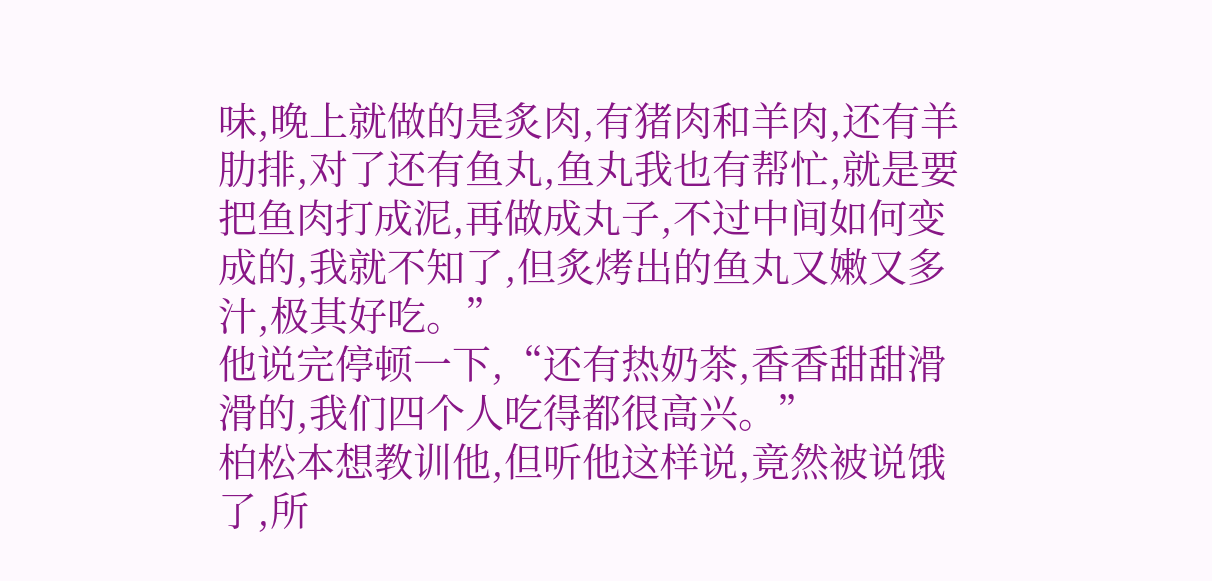味,晚上就做的是炙肉,有猪肉和羊肉,还有羊肋排,对了还有鱼丸,鱼丸我也有帮忙,就是要把鱼肉打成泥,再做成丸子,不过中间如何变成的,我就不知了,但炙烤出的鱼丸又嫩又多汁,极其好吃。”
他说完停顿一下,“还有热奶茶,香香甜甜滑滑的,我们四个人吃得都很高兴。”
柏松本想教训他,但听他这样说,竟然被说饿了,所